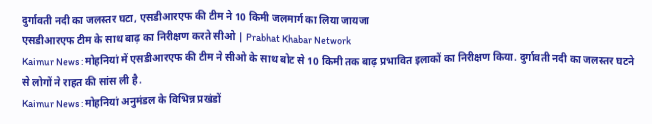दुर्गावती नदी का जलस्तर घटा, एसडीआरएफ की टीम ने 10 किमी जलमार्ग का लिया जायजा
एसडीआरएफ टीम के साथ बाढ़ का निरीक्षण करते सीओ | Prabhat Khabar Network
Kaimur News : मोहनियां में एसडीआरएफ की टीम ने सीओ के साथ बोट से 10 किमी तक बाढ़ प्रभावित इलाकों का निरीक्षण किया. दुर्गावती नदी का जलस्तर घटने से लोगों ने राहत की सांस ली है.
Kaimur News : मोहनियां अनुमंडल के विभिन्न प्रखंडों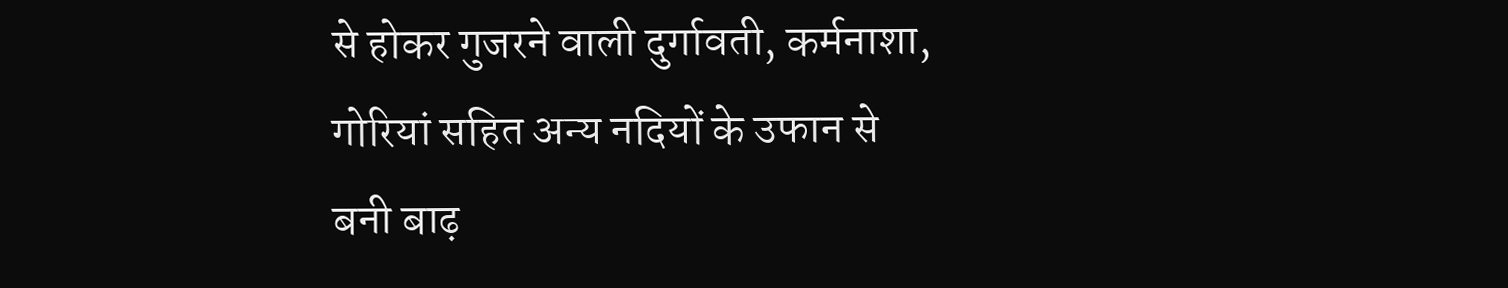से होकर गुजरने वाली दुर्गावती, कर्मनाशा, गोरियां सहित अन्य नदियों के उफान से बनी बाढ़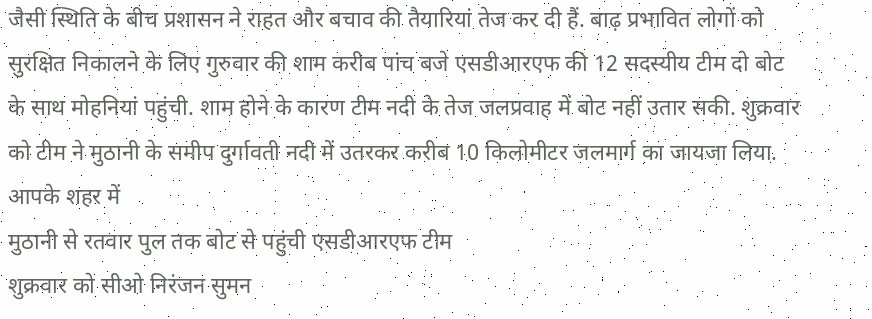जैसी स्थिति के बीच प्रशासन ने राहत और बचाव की तैयारियां तेज कर दी हैं. बाढ़ प्रभावित लोगों को सुरक्षित निकालने के लिए गुरुवार की शाम करीब पांच बजे एसडीआरएफ की 12 सदस्यीय टीम दो बोट के साथ मोहनियां पहुंची. शाम होने के कारण टीम नदी के तेज जलप्रवाह में बोट नहीं उतार सकी. शुक्रवार को टीम ने मुठानी के समीप दुर्गावती नदी में उतरकर करीब 10 किलोमीटर जलमार्ग का जायजा लिया.
आपके शहर में
मुठानी से रतवार पुल तक बोट से पहुंची एसडीआरएफ टीम
शुक्रवार को सीओ निरंजन सुमन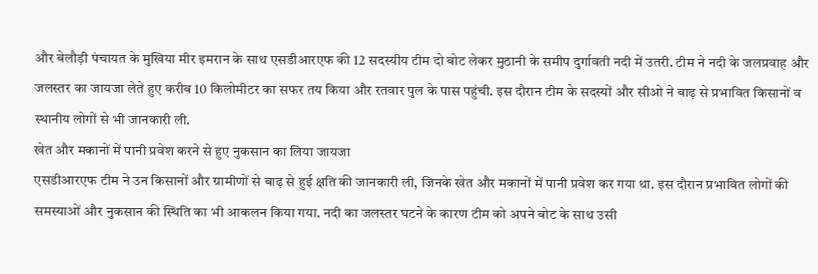और बेलौड़ी पंचायत के मुखिया मीर इमरान के साथ एसडीआरएफ की 12 सदस्यीय टीम दो बोट लेकर मुठानी के समीप दुर्गावती नदी में उतरी. टीम ने नदी के जलप्रवाह और जलस्तर का जायजा लेते हुए करीब 10 किलोमीटर का सफर तय किया और रतवार पुल के पास पहुंची. इस दौरान टीम के सदस्यों और सीओ ने बाढ़ से प्रभावित किसानों व स्थानीय लोगों से भी जानकारी ली.
खेत और मकानों में पानी प्रवेश करने से हुए नुकसान का लिया जायजा
एसडीआरएफ टीम ने उन किसानों और ग्रामीणों से बाढ़ से हुई क्षति की जानकारी ली, जिनके खेत और मकानों में पानी प्रवेश कर गया था. इस दौरान प्रभावित लोगों की समस्याओं और नुकसान की स्थिति का भी आकलन किया गया. नदी का जलस्तर घटने के कारण टीम को अपने बोट के साथ उसी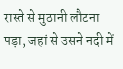रास्ते से मुठानी लौटना पड़ा, जहां से उसने नदी में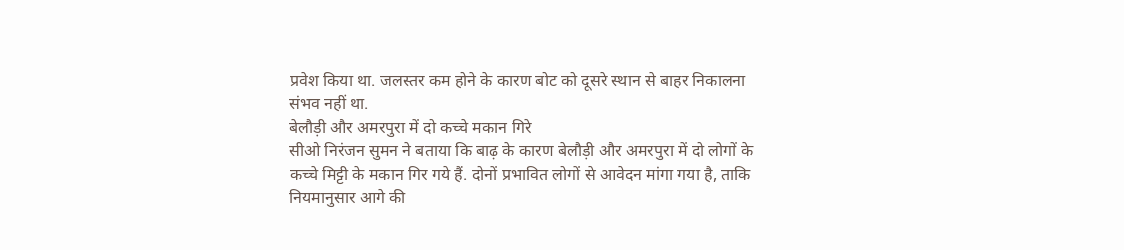प्रवेश किया था. जलस्तर कम होने के कारण बोट को दूसरे स्थान से बाहर निकालना संभव नहीं था.
बेलौड़ी और अमरपुरा में दो कच्चे मकान गिरे
सीओ निरंजन सुमन ने बताया कि बाढ़ के कारण बेलौड़ी और अमरपुरा में दो लोगों के कच्चे मिट्टी के मकान गिर गये हैं. दोनों प्रभावित लोगों से आवेदन मांगा गया है, ताकि नियमानुसार आगे की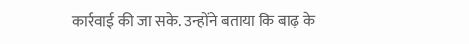कार्रवाई की जा सके. उन्होंने बताया कि बाढ़ के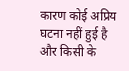कारण कोई अप्रिय घटना नहीं हुई है और किसी के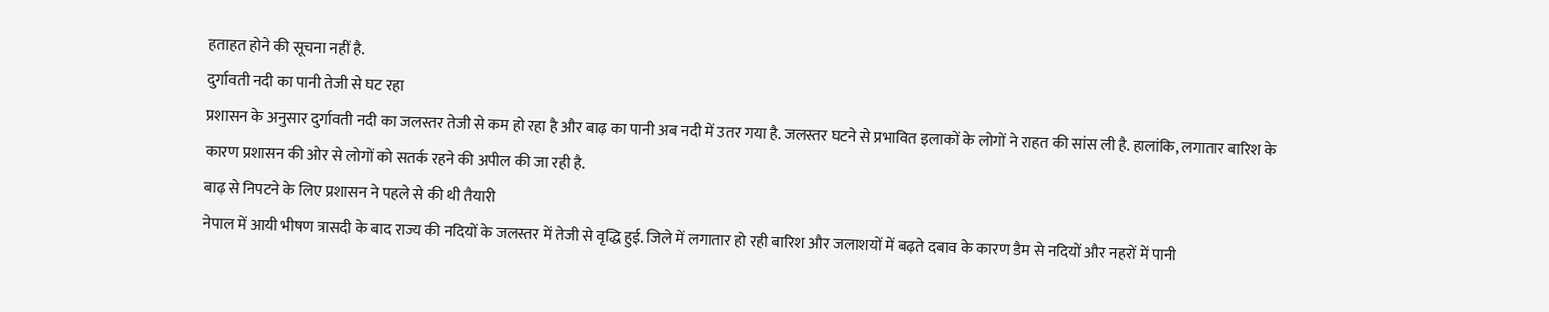हताहत होने की सूचना नहीं है.
दुर्गावती नदी का पानी तेजी से घट रहा
प्रशासन के अनुसार दुर्गावती नदी का जलस्तर तेजी से कम हो रहा है और बाढ़ का पानी अब नदी में उतर गया है. जलस्तर घटने से प्रभावित इलाकों के लोगों ने राहत की सांस ली है. हालांकि, लगातार बारिश के कारण प्रशासन की ओर से लोगों को सतर्क रहने की अपील की जा रही है.
बाढ़ से निपटने के लिए प्रशासन ने पहले से की थी तैयारी
नेपाल में आयी भीषण त्रासदी के बाद राज्य की नदियों के जलस्तर में तेजी से वृद्धि हुई. जिले में लगातार हो रही बारिश और जलाशयों में बढ़ते दबाव के कारण डैम से नदियों और नहरों में पानी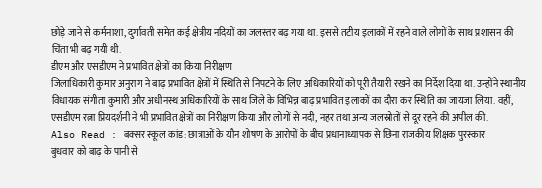छोड़े जाने से कर्मनाशा, दुर्गावती समेत कई क्षेत्रीय नदियों का जलस्तर बढ़ गया था. इससे तटीय इलाकों में रहने वाले लोगों के साथ प्रशासन की चिंता भी बढ़ गयी थी.
डीएम और एसडीएम ने प्रभावित क्षेत्रों का किया निरीक्षण
जिलाधिकारी कुमार अनुराग ने बाढ़ प्रभावित क्षेत्रों में स्थिति से निपटने के लिए अधिकारियों को पूरी तैयारी रखने का निर्देश दिया था. उन्होंने स्थानीय विधायक संगीता कुमारी और अधीनस्थ अधिकारियों के साथ जिले के विभिन्न बाढ़ प्रभावित इलाकों का दौरा कर स्थिति का जायजा लिया. वहीं, एसडीएम रत्ना प्रियदर्शनी ने भी प्रभावित क्षेत्रों का निरीक्षण किया और लोगों से नदी, नहर तथा अन्य जलस्रोतों से दूर रहने की अपील की.
Also Read : बक्सर स्कूल कांड: छात्राओं के यौन शोषण के आरोपों के बीच प्रधानाध्यापक से छिना राजकीय शिक्षक पुरस्कार
बुधवार को बाढ़ के पानी से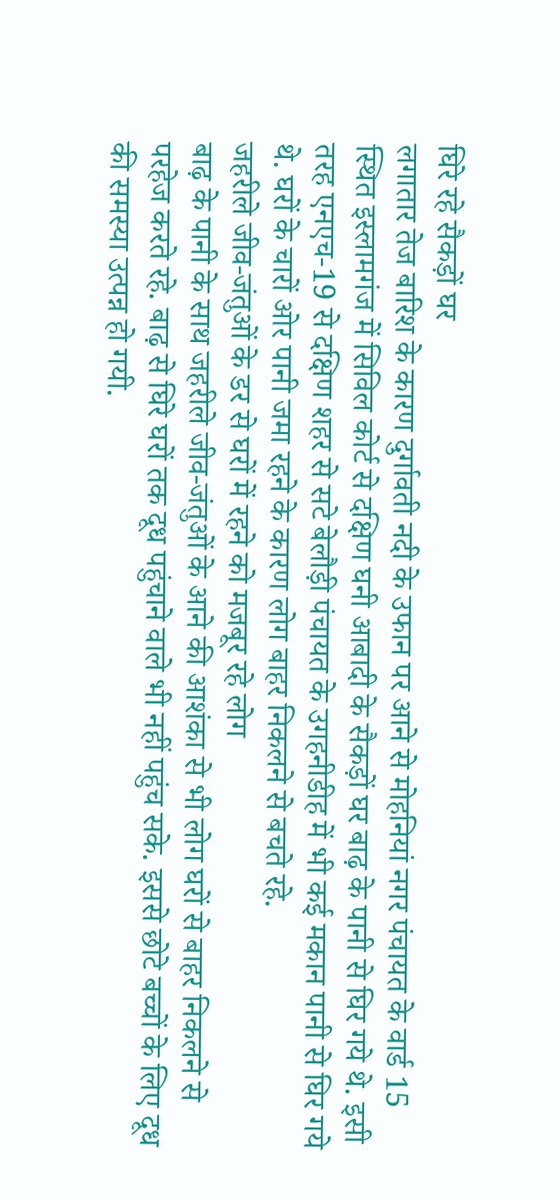घिरे रहे सैकड़ों घर
लगातार तेज बारिश के कारण दुर्गावती नदी के उफान पर आने से मोहनियां नगर पंचायत के वार्ड 15 स्थित इस्लामगंज में सिविल कोर्ट से दक्षिण घनी आबादी के सैकड़ों घर बाढ़ के पानी से घिर गये थे. इसी तरह एनएच-19 से दक्षिण शहर से सटे बेलौड़ी पंचायत के उगहनीडीह में भी कई मकान पानी से घिर गये थे. घरों के चारों ओर पानी जमा रहने के कारण लोग बाहर निकलने से बचते रहे.
जहरीले जीव-जंतुओं के डर से घरों में रहने को मजबूर रहे लोग
बाढ़ के पानी के साथ जहरीले जीव-जंतुओं के आने की आशंका से भी लोग घरों से बाहर निकलने से परहेज करते रहे. बाढ़ से घिरे घरों तक दूध पहुंचाने वाले भी नहीं पहुंच सके. इससे छोटे बच्चों के लिए दूध की समस्या उत्पन्न हो गयी.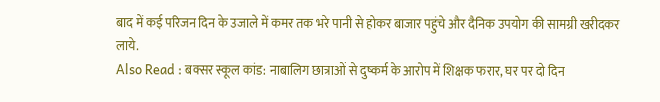बाद में कई परिजन दिन के उजाले में कमर तक भरे पानी से होकर बाजार पहुंचे और दैनिक उपयोग की सामग्री खरीदकर लाये.
Also Read : बक्सर स्कूल कांड: नाबालिग छात्राओं से दुष्कर्म के आरोप में शिक्षक फरार, घर पर दो दिन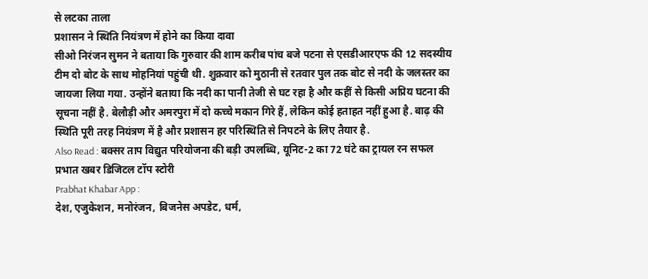से लटका ताला
प्रशासन ने स्थिति नियंत्रण में होने का किया दावा
सीओ निरंजन सुमन ने बताया कि गुरुवार की शाम करीब पांच बजे पटना से एसडीआरएफ की 12 सदस्यीय टीम दो बोट के साथ मोहनियां पहुंची थी. शुक्रवार को मुठानी से रतवार पुल तक बोट से नदी के जलस्तर का जायजा लिया गया. उन्होंने बताया कि नदी का पानी तेजी से घट रहा है और कहीं से किसी अप्रिय घटना की सूचना नहीं है. बेलौड़ी और अमरपुरा में दो कच्चे मकान गिरे हैं, लेकिन कोई हताहत नहीं हुआ है. बाढ़ की स्थिति पूरी तरह नियंत्रण में है और प्रशासन हर परिस्थिति से निपटने के लिए तैयार है.
Also Read : बक्सर ताप विद्युत परियोजना की बड़ी उपलब्धि, यूनिट-2 का 72 घंटे का ट्रायल रन सफल
प्रभात खबर डिजिटल टॉप स्टोरी
Prabhat Khabar App :
देश, एजुकेशन, मनोरंजन, बिजनेस अपडेट, धर्म,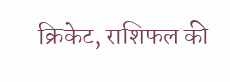क्रिकेट, राशिफल की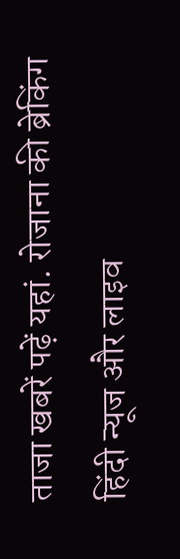ताजा खबरें पढ़ें यहां. रोजाना की ब्रेकिंग हिंदी न्यूज और लाइव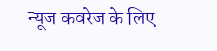न्यूज कवरेज के लिए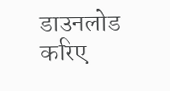डाउनलोड करिए